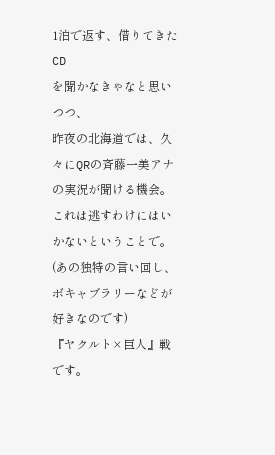1泊で返す、借りてきたCD
を聞かなきゃなと思いつつ、
昨夜の北海道では、久々にQRの斉藤一美アナの実況が聞ける機会。
これは逃すわけにはいかないということで。
(あの独特の言い回し、ボキャブラリーなどが好きなのです)
『ヤクルト×巨人』戦です。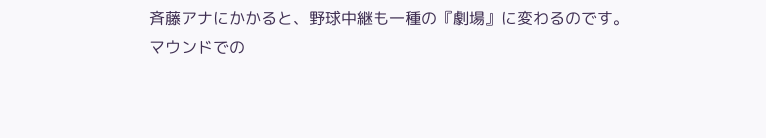斉藤アナにかかると、野球中継も一種の『劇場』に変わるのです。
マウンドでの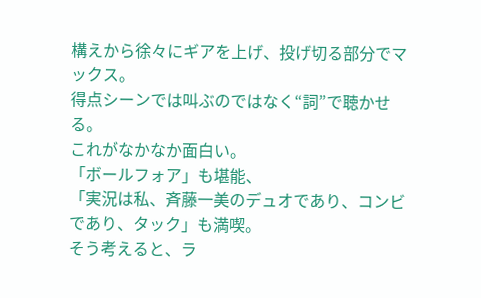構えから徐々にギアを上げ、投げ切る部分でマックス。
得点シーンでは叫ぶのではなく“詞”で聴かせる。
これがなかなか面白い。
「ボールフォア」も堪能、
「実況は私、斉藤一美のデュオであり、コンビであり、タック」も満喫。
そう考えると、ラ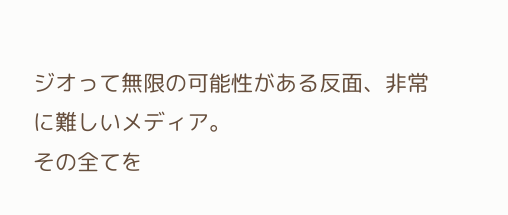ジオって無限の可能性がある反面、非常に難しいメディア。
その全てを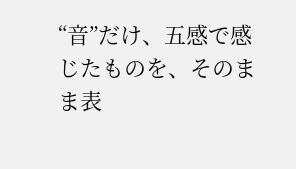“音”だけ、五感で感じたものを、そのまま表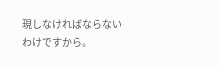現しなければならないわけですから。